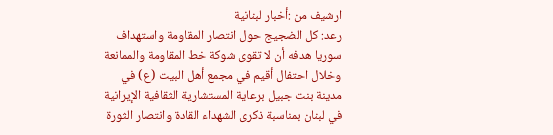ارشيف من :أخبار لبنانية
رعد: كل الضجيج حول انتصار المقاومة واستهداف سوريا هدفه أن لا تقوى شوكة خط المقاومة والممانعة
وخلال احتفال أقيم في مجمع أهل البيت (ع) في مدينة بنت جبيل برعاية المستشارية الثقافية الإيرانية في لبنان بمناسبة ذكرى الشهداء القادة وانتصار الثورة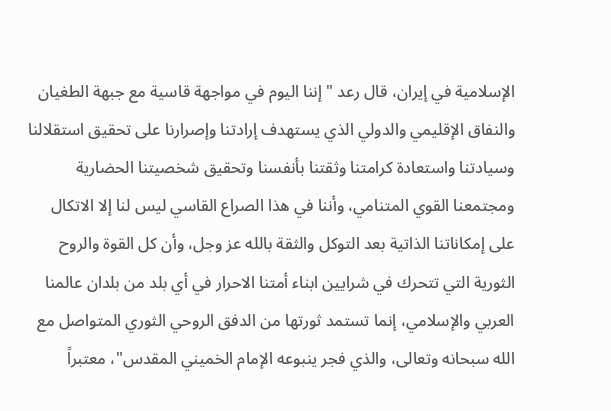الإسلامية في إيران، قال رعد "إننا اليوم في مواجهة قاسية مع جبهة الطغيان والنفاق الإقليمي والدولي الذي يستهدف إرادتنا وإصرارنا على تحقيق استقلالنا وسيادتنا واستعادة كرامتنا وثقتنا بأنفسنا وتحقيق شخصيتنا الحضارية ومجتمعنا القوي المتنامي، وأننا في هذا الصراع القاسي ليس لنا إلا الاتكال على إمكاناتنا الذاتية بعد التوكل والثقة بالله عز وجل، وأن كل القوة والروح الثورية التي تتحرك في شرايين ابناء أمتنا الاحرار في أي بلد من بلدان عالمنا العربي والإسلامي، إنما تستمد ثورتها من الدفق الروحي الثوري المتواصل مع الله سبحانه وتعالى، والذي فجر ينبوعه الإمام الخميني المقدس"، معتبراً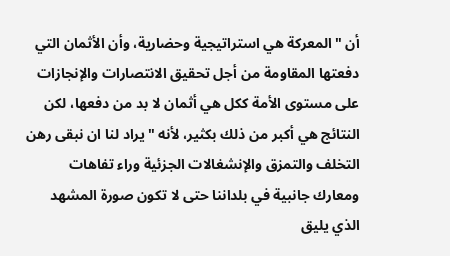أن "المعركة هي استراتيجية وحضارية، وأن الأثمان التي دفعتها المقاومة من أجل تحقيق الانتصارات والإنجازات على مستوى الأمة ككل هي أثمان لا بد من دفعها، لكن النتائج هي أكبر من ذلك بكثير، لأنه "يراد لنا ان نبقى رهن التخلف والتمزق والإنشغالات الجزئية وراء تفاهات ومعارك جانبية في بلداننا حتى لا تكون صورة المشهد الذي يليق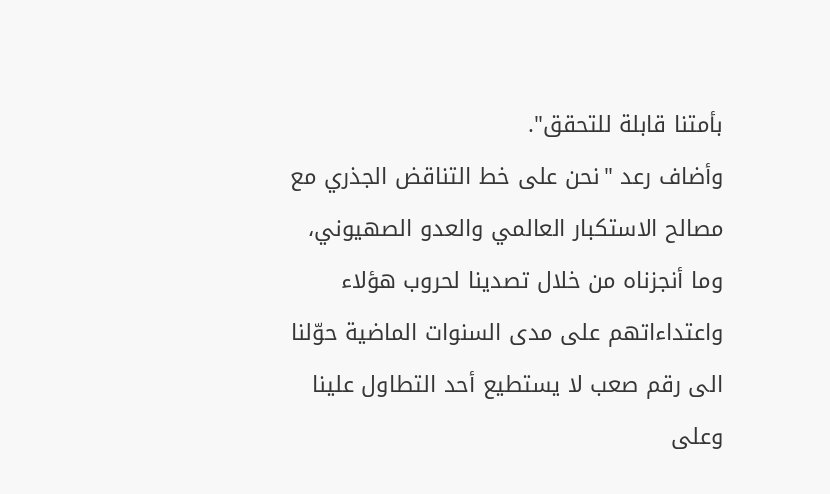بأمتنا قابلة للتحقق".
وأضاف رعد "نحن على خط التناقض الجذري مع مصالح الاستكبار العالمي والعدو الصهيوني، وما أنجزناه من خلال تصدينا لحروب هؤلاء واعتداءاتهم على مدى السنوات الماضية حوّلنا الى رقم صعب لا يستطيع أحد التطاول علينا وعلى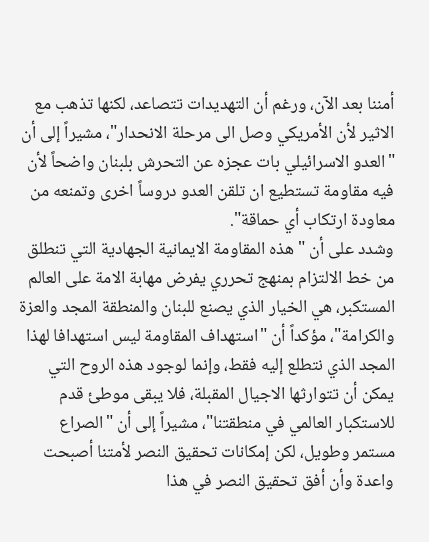أمننا بعد الآن، ورغم أن التهديدات تتصاعد، لكنها تذهب مع الاثير لأن الأمريكي وصل الى مرحلة الانحدار"، مشيراً إلى أن "العدو الاسرائيلي بات عجزه عن التحرش بلبنان واضحاً لأن فيه مقاومة تستطيع ان تلقن العدو دروساً اخرى وتمنعه من معاودة ارتكاب أي حماقة".
وشدد على أن "هذه المقاومة الايمانية الجهادية التي تنطلق من خط الالتزام بمنهج تحرري يفرض مهابة الامة على العالم المستكبر، هي الخيار الذي يصنع للبنان والمنطقة المجد والعزة والكرامة"، مؤكداً أن "استهداف المقاومة ليس استهدافا لهذا المجد الذي نتطلع إليه فقط، وإنما لوجود هذه الروح التي يمكن أن تتوارثها الاجيال المقبلة، فلا يبقى موطئ قدم للاستكبار العالمي في منطقتنا"، مشيراً إلى أن "الصراع مستمر وطويل، لكن إمكانات تحقيق النصر لأمتنا أصبحت واعدة وأن أفق تحقيق النصر في هذا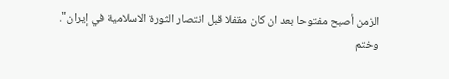الزمن أصبح مفتوحا بعد ان كان مقفلا قبل انتصار الثورة الاسلامية في إيران".
وختم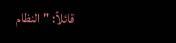قائلاً: "النظام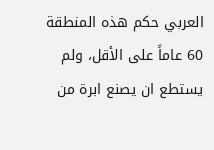العربي حكم هذه المنطقة 60 عاماً على الأقل، ولم يستطع ان يصنع ابرة من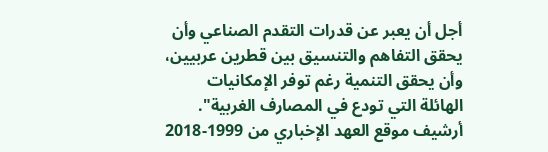أجل أن يعبر عن قدرات التقدم الصناعي وأن يحقق التفاهم والتنسيق بين قطرين عربيين، وأن يحقق التنمية رغم توفر الإمكانيات الهائلة التي تودع في المصارف الغربية".
أرشيف موقع العهد الإخباري من 1999-2018